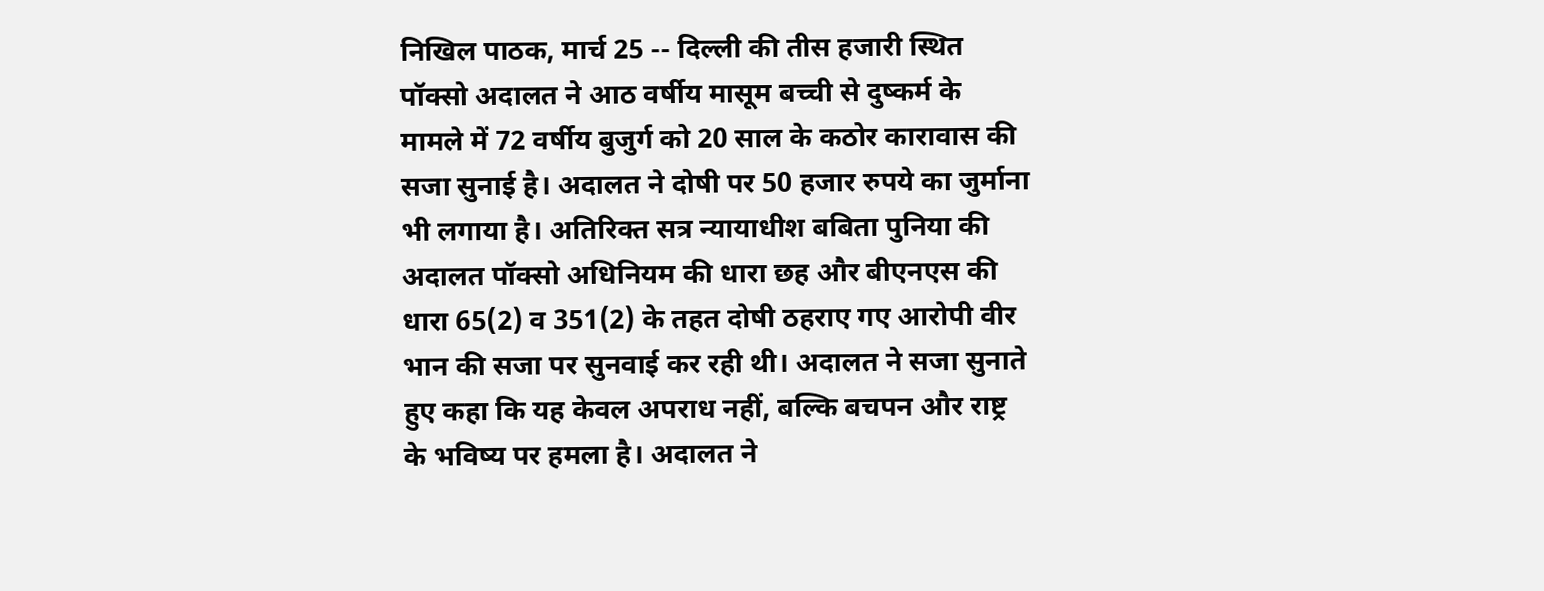निखिल पाठक, मार्च 25 -- दिल्ली की तीस हजारी स्थित पॉक्सो अदालत ने आठ वर्षीय मासूम बच्ची से दुष्कर्म के मामले में 72 वर्षीय बुजुर्ग को 20 साल के कठोर कारावास की सजा सुनाई है। अदालत ने दोषी पर 50 हजार रुपये का जुर्माना भी लगाया है। अतिरिक्त सत्र न्यायाधीश बबिता पुनिया की अदालत पॉक्सो अधिनियम की धारा छह और बीएनएस की धारा 65(2) व 351(2) के तहत दोषी ठहराए गए आरोपी वीर भान की सजा पर सुनवाई कर रही थी। अदालत ने सजा सुनाते हुए कहा कि यह केवल अपराध नहीं, बल्कि बचपन और राष्ट्र के भविष्य पर हमला है। अदालत ने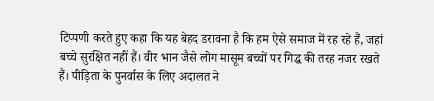टिप्पणी करते हुए कहा कि यह बेहद डरावना है कि हम ऐसे समाज में रह रहे हैं, जहां बच्चे सुरक्षित नहीं हैं। वीर भान जैसे लोग मासूम बच्चों पर गिद्ध की तरह नजर रखते हैं। पीड़िता के पुनर्वास के लिए अदालत ने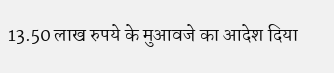13.50 लाख रुपये के मुआवजे का आदेश दिया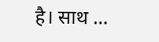है। साथ ...